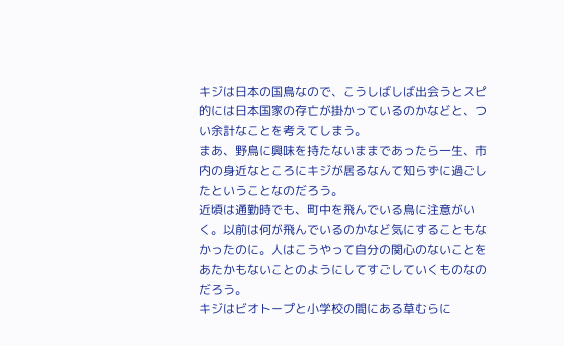キジは日本の国鳥なので、こうしばしば出会うとスピ的には日本国家の存亡が掛かっているのかなどと、つい余計なことを考えてしまう。
まあ、野鳥に興味を持たないままであったら一生、市内の身近なところにキジが居るなんて知らずに過ごしたということなのだろう。
近頃は通勤時でも、町中を飛んでいる鳥に注意がいく。以前は何が飛んでいるのかなど気にすることもなかったのに。人はこうやって自分の関心のないことをあたかもないことのようにしてすごしていくものなのだろう。
キジはビオトープと小学校の間にある草むらに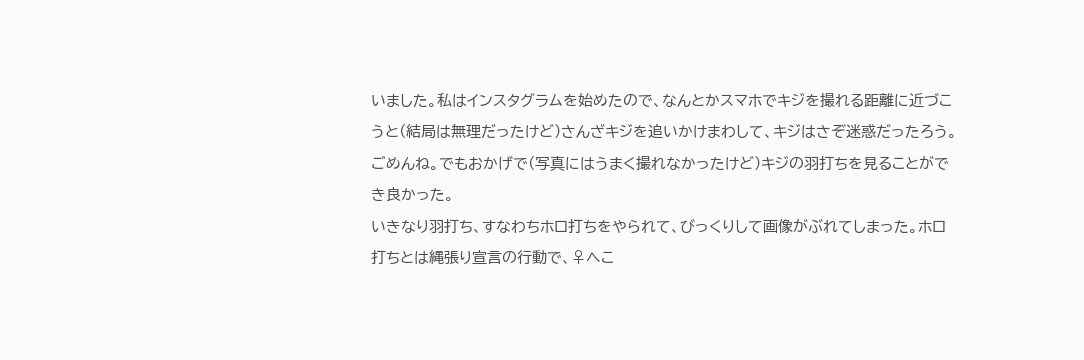いました。私はインスタグラムを始めたので、なんとかスマホでキジを撮れる距離に近づこうと(結局は無理だったけど)さんざキジを追いかけまわして、キジはさぞ迷惑だったろう。ごめんね。でもおかげで(写真にはうまく撮れなかったけど)キジの羽打ちを見ることができ良かった。
いきなり羽打ち、すなわちホロ打ちをやられて、びっくりして画像がぶれてしまった。ホロ打ちとは縄張り宣言の行動で、♀へこ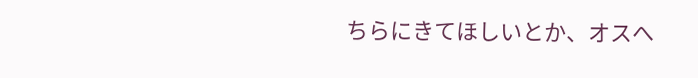ちらにきてほしいとか、オスへ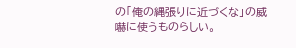の「俺の縄張りに近づくな」の威嚇に使うものらしい。